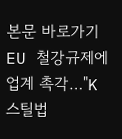본문 바로가기
EU 철강규제에 업계 촉각…"K스틸법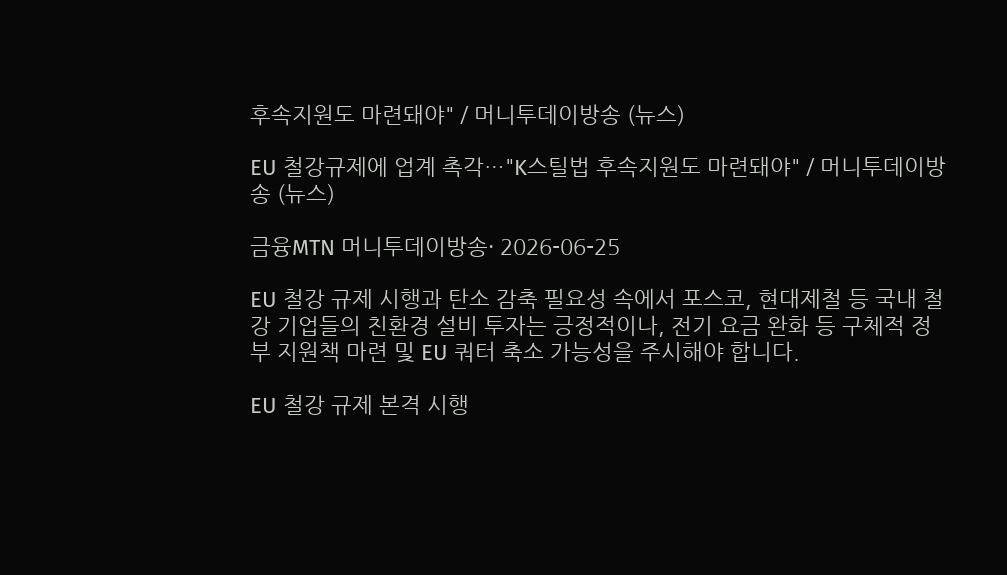후속지원도 마련돼야" / 머니투데이방송 (뉴스)

EU 철강규제에 업계 촉각…"K스틸법 후속지원도 마련돼야" / 머니투데이방송 (뉴스)

금융MTN 머니투데이방송· 2026-06-25

EU 철강 규제 시행과 탄소 감축 필요성 속에서 포스코, 현대제철 등 국내 철강 기업들의 친환경 설비 투자는 긍정적이나, 전기 요금 완화 등 구체적 정부 지원책 마련 및 EU 쿼터 축소 가능성을 주시해야 합니다.

EU 철강 규제 본격 시행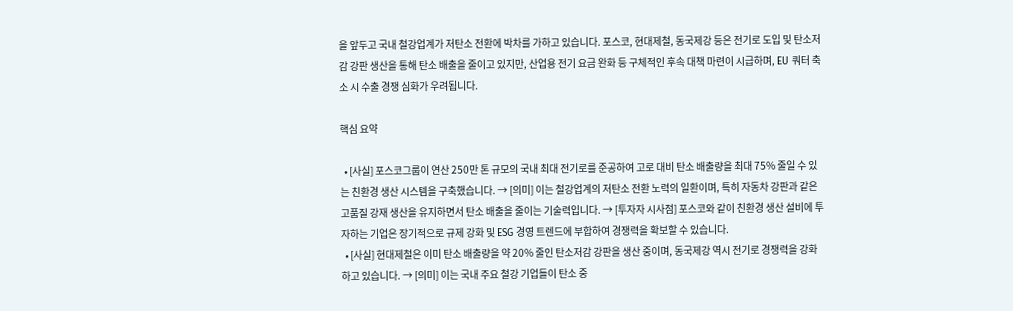을 앞두고 국내 철강업계가 저탄소 전환에 박차를 가하고 있습니다. 포스코, 현대제철, 동국제강 등은 전기로 도입 및 탄소저감 강판 생산을 통해 탄소 배출을 줄이고 있지만, 산업용 전기 요금 완화 등 구체적인 후속 대책 마련이 시급하며, EU 쿼터 축소 시 수출 경쟁 심화가 우려됩니다.

핵심 요약

  • [사실] 포스코그룹이 연산 250만 톤 규모의 국내 최대 전기로를 준공하여 고로 대비 탄소 배출량을 최대 75% 줄일 수 있는 친환경 생산 시스템을 구축했습니다. → [의미] 이는 철강업계의 저탄소 전환 노력의 일환이며, 특히 자동차 강판과 같은 고품질 강재 생산을 유지하면서 탄소 배출을 줄이는 기술력입니다. → [투자자 시사점] 포스코와 같이 친환경 생산 설비에 투자하는 기업은 장기적으로 규제 강화 및 ESG 경영 트렌드에 부합하여 경쟁력을 확보할 수 있습니다.
  • [사실] 현대제철은 이미 탄소 배출량을 약 20% 줄인 탄소저감 강판을 생산 중이며, 동국제강 역시 전기로 경쟁력을 강화하고 있습니다. → [의미] 이는 국내 주요 철강 기업들이 탄소 중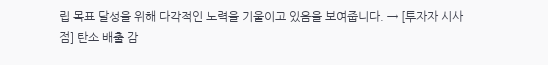립 목표 달성을 위해 다각적인 노력을 기울이고 있음을 보여줍니다. → [투자자 시사점] 탄소 배출 감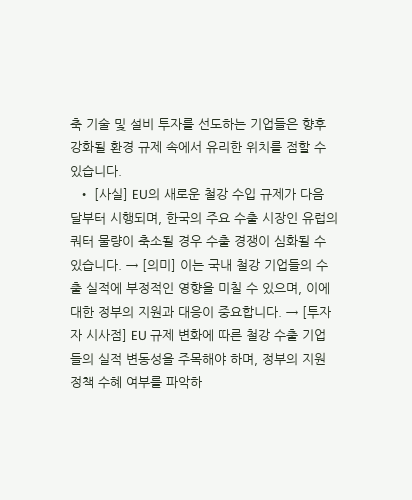축 기술 및 설비 투자를 선도하는 기업들은 향후 강화될 환경 규제 속에서 유리한 위치를 점할 수 있습니다.
  • [사실] EU의 새로운 철강 수입 규제가 다음 달부터 시행되며, 한국의 주요 수출 시장인 유럽의 쿼터 물량이 축소될 경우 수출 경쟁이 심화될 수 있습니다. → [의미] 이는 국내 철강 기업들의 수출 실적에 부정적인 영향을 미칠 수 있으며, 이에 대한 정부의 지원과 대응이 중요합니다. → [투자자 시사점] EU 규제 변화에 따른 철강 수출 기업들의 실적 변동성을 주목해야 하며, 정부의 지원 정책 수혜 여부를 파악하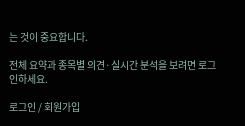는 것이 중요합니다.

전체 요약과 종목별 의견·실시간 분석을 보려면 로그인하세요.

로그인 / 회원가입